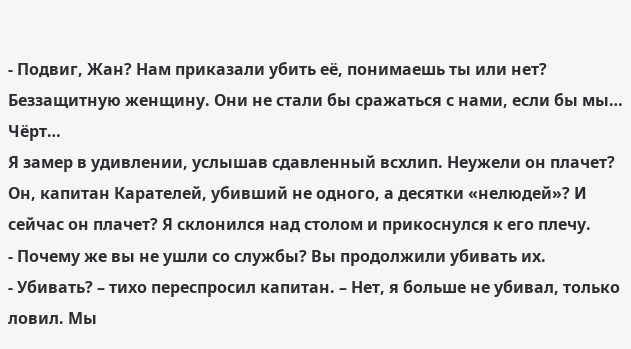- Подвиг, Жан? Нам приказали убить её, понимаешь ты или нет? Беззащитную женщину. Они не стали бы сражаться с нами, если бы мы… Чёрт…
Я замер в удивлении, услышав сдавленный всхлип. Неужели он плачет? Он, капитан Карателей, убивший не одного, а десятки «нелюдей»? И сейчас он плачет? Я склонился над столом и прикоснулся к его плечу.
- Почему же вы не ушли со службы? Вы продолжили убивать их.
- Убивать? – тихо переспросил капитан. – Нет, я больше не убивал, только ловил. Мы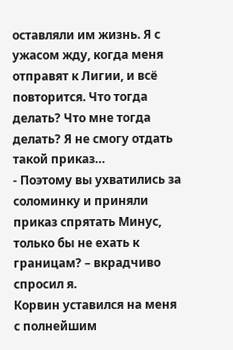оставляли им жизнь. Я с ужасом жду, когда меня отправят к Лигии, и всё повторится. Что тогда делать? Что мне тогда делать? Я не смогу отдать такой приказ…
- Поэтому вы ухватились за соломинку и приняли приказ спрятать Минус, только бы не ехать к границам? – вкрадчиво спросил я.
Корвин уставился на меня с полнейшим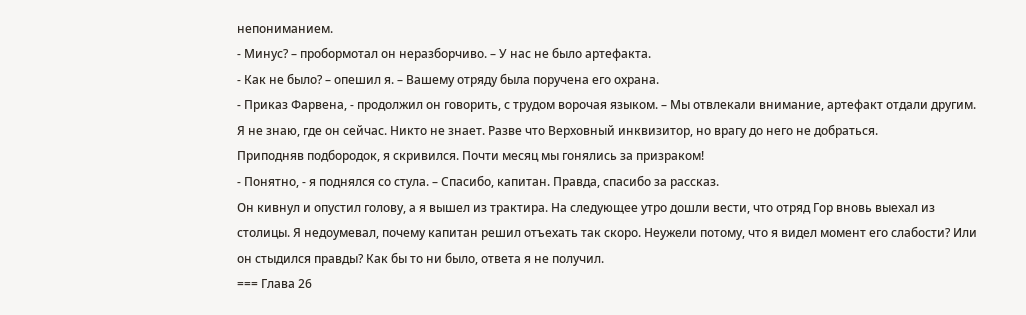непониманием.
- Минус? – пробормотал он неразборчиво. – У нас не было артефакта.
- Как не было? – опешил я. – Вашему отряду была поручена его охрана.
- Приказ Фарвена, - продолжил он говорить, с трудом ворочая языком. – Мы отвлекали внимание, артефакт отдали другим. Я не знаю, где он сейчас. Никто не знает. Разве что Верховный инквизитор, но врагу до него не добраться.
Приподняв подбородок, я скривился. Почти месяц мы гонялись за призраком!
- Понятно, - я поднялся со стула. – Спасибо, капитан. Правда, спасибо за рассказ.
Он кивнул и опустил голову, а я вышел из трактира. На следующее утро дошли вести, что отряд Гор вновь выехал из столицы. Я недоумевал, почему капитан решил отъехать так скоро. Неужели потому, что я видел момент его слабости? Или он стыдился правды? Как бы то ни было, ответа я не получил.
=== Глава 26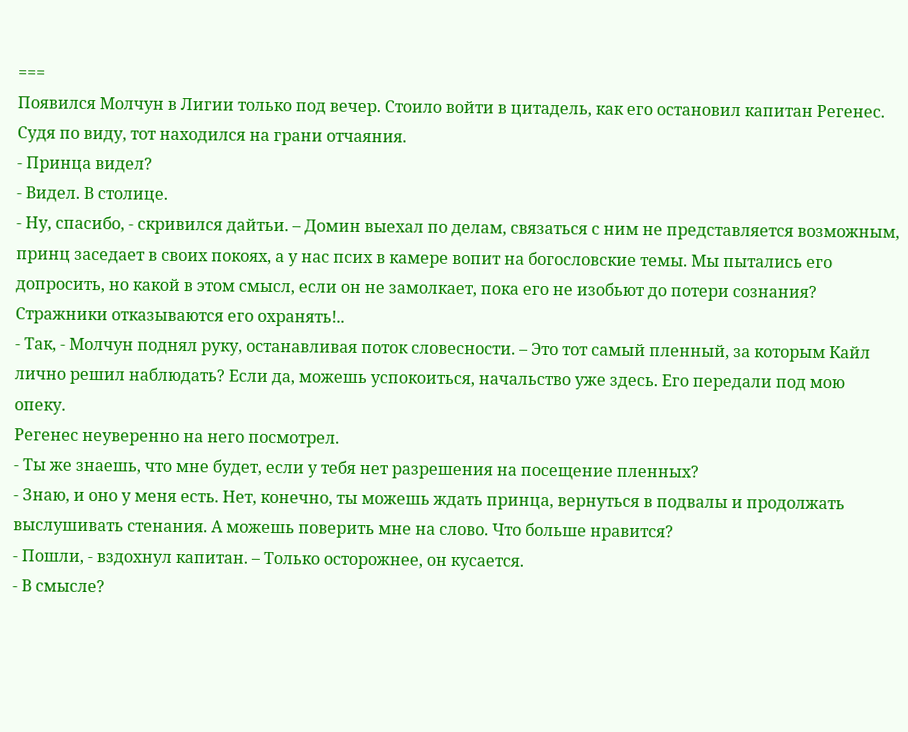===
Появился Молчун в Лигии только под вечер. Стоило войти в цитадель, как его остановил капитан Регенес. Судя по виду, тот находился на грани отчаяния.
- Принца видел?
- Видел. В столице.
- Ну, спасибо, - скривился дайтьи. – Домин выехал по делам, связаться с ним не представляется возможным, принц заседает в своих покоях, а у нас псих в камере вопит на богословские темы. Мы пытались его допросить, но какой в этом смысл, если он не замолкает, пока его не изобьют до потери сознания? Стражники отказываются его охранять!..
- Так, - Молчун поднял руку, останавливая поток словесности. – Это тот самый пленный, за которым Кайл лично решил наблюдать? Если да, можешь успокоиться, начальство уже здесь. Его передали под мою опеку.
Регенес неуверенно на него посмотрел.
- Ты же знаешь, что мне будет, если у тебя нет разрешения на посещение пленных?
- Знаю, и оно у меня есть. Нет, конечно, ты можешь ждать принца, вернуться в подвалы и продолжать выслушивать стенания. А можешь поверить мне на слово. Что больше нравится?
- Пошли, - вздохнул капитан. – Только осторожнее, он кусается.
- В смысле?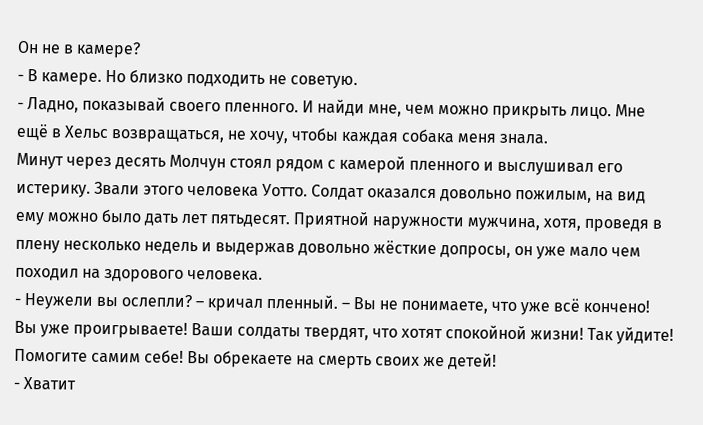Он не в камере?
- В камере. Но близко подходить не советую.
- Ладно, показывай своего пленного. И найди мне, чем можно прикрыть лицо. Мне ещё в Хельс возвращаться, не хочу, чтобы каждая собака меня знала.
Минут через десять Молчун стоял рядом с камерой пленного и выслушивал его истерику. Звали этого человека Уотто. Солдат оказался довольно пожилым, на вид ему можно было дать лет пятьдесят. Приятной наружности мужчина, хотя, проведя в плену несколько недель и выдержав довольно жёсткие допросы, он уже мало чем походил на здорового человека.
- Неужели вы ослепли? – кричал пленный. – Вы не понимаете, что уже всё кончено! Вы уже проигрываете! Ваши солдаты твердят, что хотят спокойной жизни! Так уйдите! Помогите самим себе! Вы обрекаете на смерть своих же детей!
- Хватит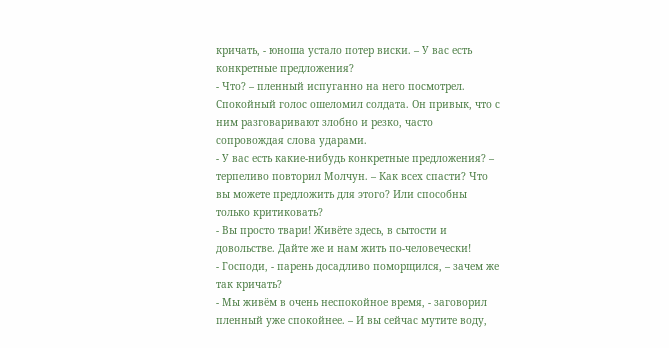кричать, - юноша устало потер виски. – У вас есть конкретные предложения?
- Что? – пленный испуганно на него посмотрел. Спокойный голос ошеломил солдата. Он привык, что с ним разговаривают злобно и резко, часто сопровождая слова ударами.
- У вас есть какие-нибудь конкретные предложения? – терпеливо повторил Молчун. – Как всех спасти? Что вы можете предложить для этого? Или способны только критиковать?
- Вы просто твари! Живёте здесь, в сытости и довольстве. Дайте же и нам жить по-человечески!
- Господи, - парень досадливо поморщился, – зачем же так кричать?
- Мы живём в очень неспокойное время, - заговорил пленный уже спокойнее. – И вы сейчас мутите воду,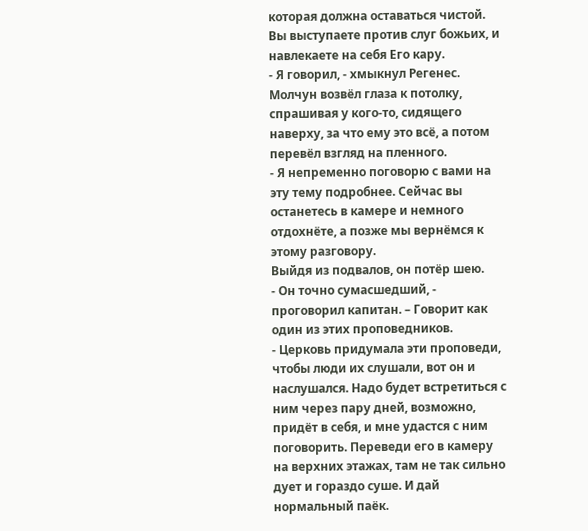которая должна оставаться чистой. Вы выступаете против слуг божьих, и навлекаете на себя Его кару.
- Я говорил, - хмыкнул Регенес.
Молчун возвёл глаза к потолку, спрашивая у кого-то, сидящего наверху, за что ему это всё, а потом перевёл взгляд на пленного.
- Я непременно поговорю с вами на эту тему подробнее. Сейчас вы останетесь в камере и немного отдохнёте, а позже мы вернёмся к этому разговору.
Выйдя из подвалов, он потёр шею.
- Он точно сумасшедший, - проговорил капитан. – Говорит как один из этих проповедников.
- Церковь придумала эти проповеди, чтобы люди их слушали, вот он и наслушался. Надо будет встретиться с ним через пару дней, возможно, придёт в себя, и мне удастся с ним поговорить. Переведи его в камеру на верхних этажах, там не так сильно дует и гораздо суше. И дай нормальный паёк.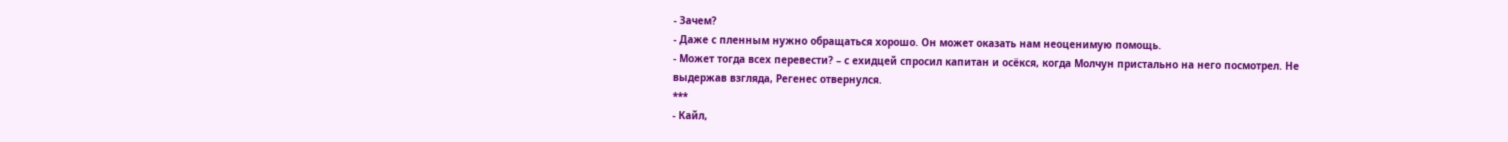- Зачем?
- Даже с пленным нужно обращаться хорошо. Он может оказать нам неоценимую помощь.
- Может тогда всех перевести? – с ехидцей спросил капитан и осёкся, когда Молчун пристально на него посмотрел. Не выдержав взгляда, Регенес отвернулся.
***
- Кайл,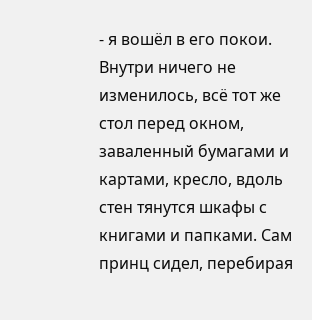- я вошёл в его покои. Внутри ничего не изменилось, всё тот же стол перед окном, заваленный бумагами и картами, кресло, вдоль стен тянутся шкафы с книгами и папками. Сам принц сидел, перебирая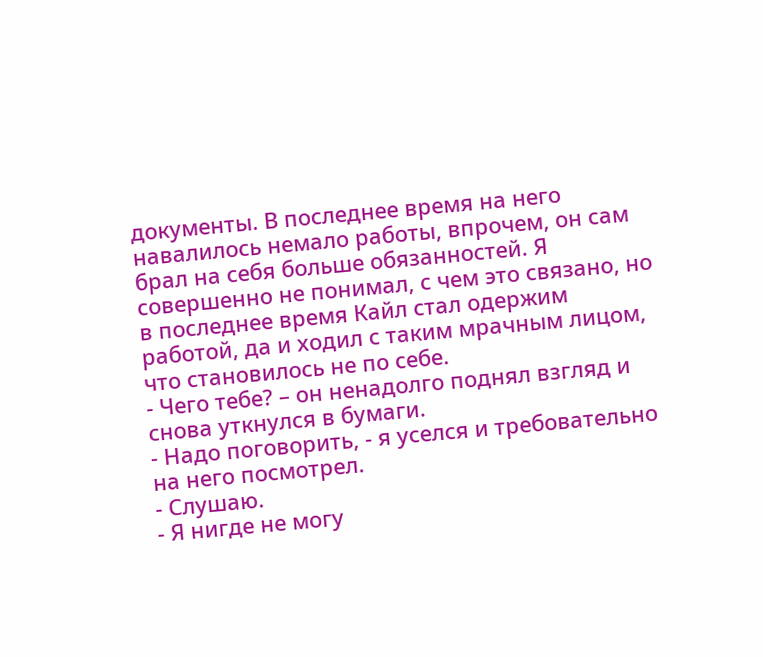документы. В последнее время на него навалилось немало работы, впрочем, он сам брал на себя больше обязанностей. Я совершенно не понимал, с чем это связано, но в последнее время Кайл стал одержим работой, да и ходил с таким мрачным лицом, что становилось не по себе.
- Чего тебе? – он ненадолго поднял взгляд и снова уткнулся в бумаги.
- Надо поговорить, - я уселся и требовательно на него посмотрел.
- Слушаю.
- Я нигде не могу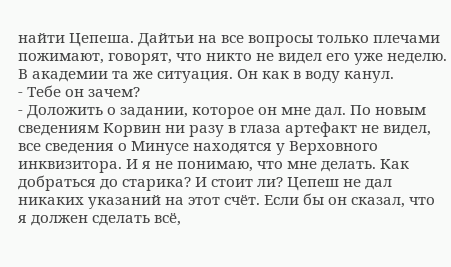найти Цепеша. Дайтьи на все вопросы только плечами пожимают, говорят, что никто не видел его уже неделю. В академии та же ситуация. Он как в воду канул.
- Тебе он зачем?
- Доложить о задании, которое он мне дал. По новым сведениям Корвин ни разу в глаза артефакт не видел, все сведения о Минусе находятся у Верховного инквизитора. И я не понимаю, что мне делать. Как добраться до старика? И стоит ли? Цепеш не дал никаких указаний на этот счёт. Если бы он сказал, что я должен сделать всё,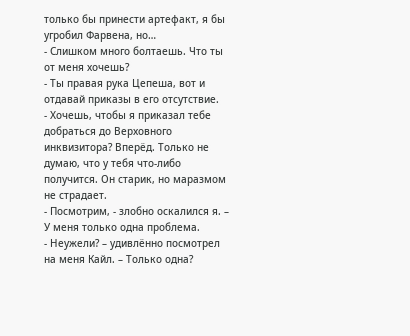только бы принести артефакт, я бы угробил Фарвена, но…
- Слишком много болтаешь. Что ты от меня хочешь?
- Ты правая рука Цепеша, вот и отдавай приказы в его отсутствие.
- Хочешь, чтобы я приказал тебе добраться до Верховного инквизитора? Вперёд. Только не думаю, что у тебя что-либо получится. Он старик, но маразмом не страдает.
- Посмотрим, - злобно оскалился я. – У меня только одна проблема.
- Неужели? – удивлённо посмотрел на меня Кайл. – Только одна?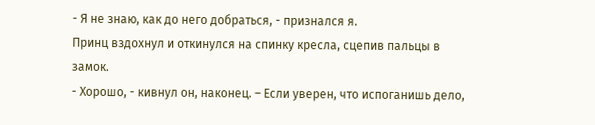- Я не знаю, как до него добраться, - признался я.
Принц вздохнул и откинулся на спинку кресла, сцепив пальцы в замок.
- Хорошо, - кивнул он, наконец. – Если уверен, что испоганишь дело,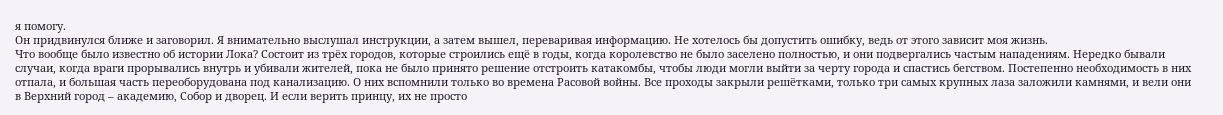я помогу.
Он придвинулся ближе и заговорил. Я внимательно выслушал инструкции, а затем вышел, переваривая информацию. Не хотелось бы допустить ошибку, ведь от этого зависит моя жизнь.
Что вообще было известно об истории Лока? Состоит из трёх городов, которые строились ещё в годы, когда королевство не было заселено полностью, и они подвергались частым нападениям. Нередко бывали случаи, когда враги прорывались внутрь и убивали жителей, пока не было принято решение отстроить катакомбы, чтобы люди могли выйти за черту города и спастись бегством. Постепенно необходимость в них отпала, и большая часть переоборудована под канализацию. О них вспомнили только во времена Расовой войны. Все проходы закрыли решётками, только три самых крупных лаза заложили камнями, и вели они в Верхний город – академию, Собор и дворец. И если верить принцу, их не просто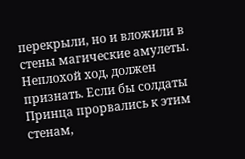перекрыли, но и вложили в стены магические амулеты. Неплохой ход, должен признать. Если бы солдаты Принца прорвались к этим стенам,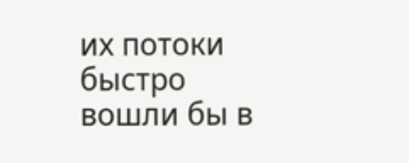их потоки быстро вошли бы в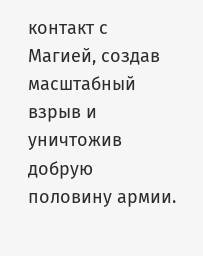контакт с Магией, создав масштабный взрыв и уничтожив добрую половину армии.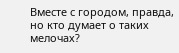Вместе с городом, правда, но кто думает о таких мелочах?